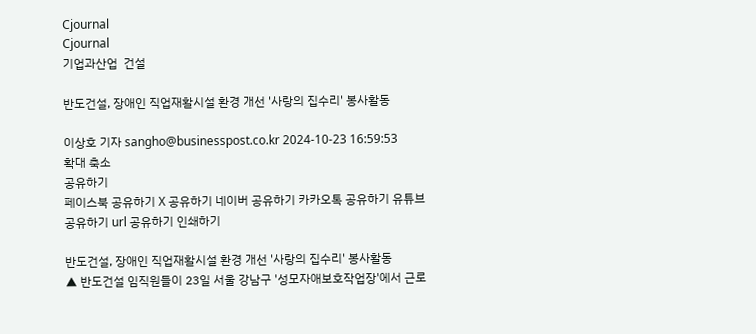Cjournal
Cjournal
기업과산업  건설

반도건설, 장애인 직업재활시설 환경 개선 '사랑의 집수리' 봉사활동

이상호 기자 sangho@businesspost.co.kr 2024-10-23 16:59:53
확대 축소
공유하기
페이스북 공유하기 X 공유하기 네이버 공유하기 카카오톡 공유하기 유튜브 공유하기 url 공유하기 인쇄하기

반도건설, 장애인 직업재활시설 환경 개선 '사랑의 집수리' 봉사활동
▲ 반도건설 임직원들이 23일 서울 강남구 '성모자애보호작업장'에서 근로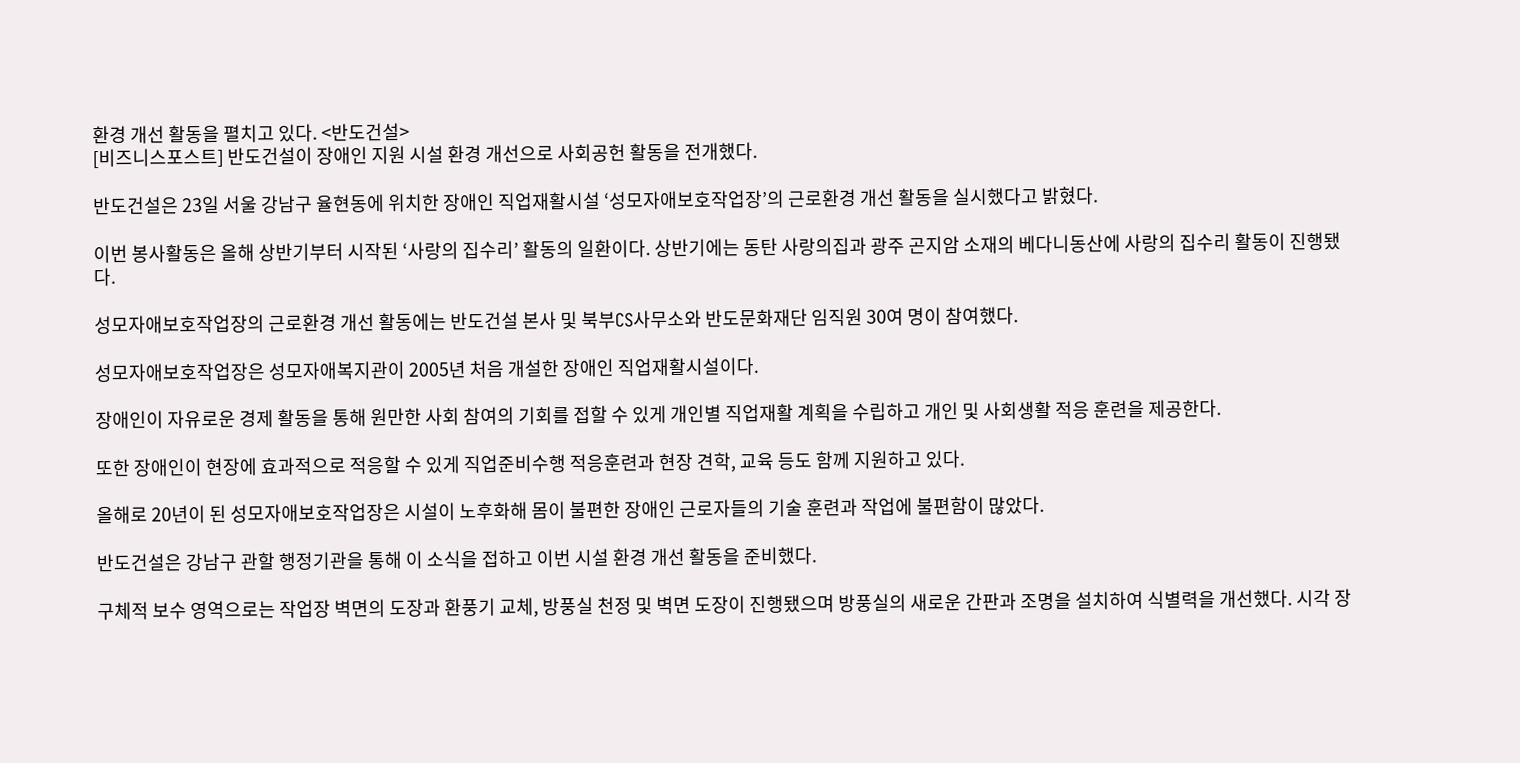환경 개선 활동을 펼치고 있다. <반도건설>
[비즈니스포스트] 반도건설이 장애인 지원 시설 환경 개선으로 사회공헌 활동을 전개했다.

반도건설은 23일 서울 강남구 율현동에 위치한 장애인 직업재활시설 ‘성모자애보호작업장’의 근로환경 개선 활동을 실시했다고 밝혔다.

이번 봉사활동은 올해 상반기부터 시작된 ‘사랑의 집수리’ 활동의 일환이다. 상반기에는 동탄 사랑의집과 광주 곤지암 소재의 베다니동산에 사랑의 집수리 활동이 진행됐다.

성모자애보호작업장의 근로환경 개선 활동에는 반도건설 본사 및 북부CS사무소와 반도문화재단 임직원 30여 명이 참여했다.

성모자애보호작업장은 성모자애복지관이 2005년 처음 개설한 장애인 직업재활시설이다.

장애인이 자유로운 경제 활동을 통해 원만한 사회 참여의 기회를 접할 수 있게 개인별 직업재활 계획을 수립하고 개인 및 사회생활 적응 훈련을 제공한다.

또한 장애인이 현장에 효과적으로 적응할 수 있게 직업준비수행 적응훈련과 현장 견학, 교육 등도 함께 지원하고 있다.

올해로 20년이 된 성모자애보호작업장은 시설이 노후화해 몸이 불편한 장애인 근로자들의 기술 훈련과 작업에 불편함이 많았다.

반도건설은 강남구 관할 행정기관을 통해 이 소식을 접하고 이번 시설 환경 개선 활동을 준비했다.

구체적 보수 영역으로는 작업장 벽면의 도장과 환풍기 교체, 방풍실 천정 및 벽면 도장이 진행됐으며 방풍실의 새로운 간판과 조명을 설치하여 식별력을 개선했다. 시각 장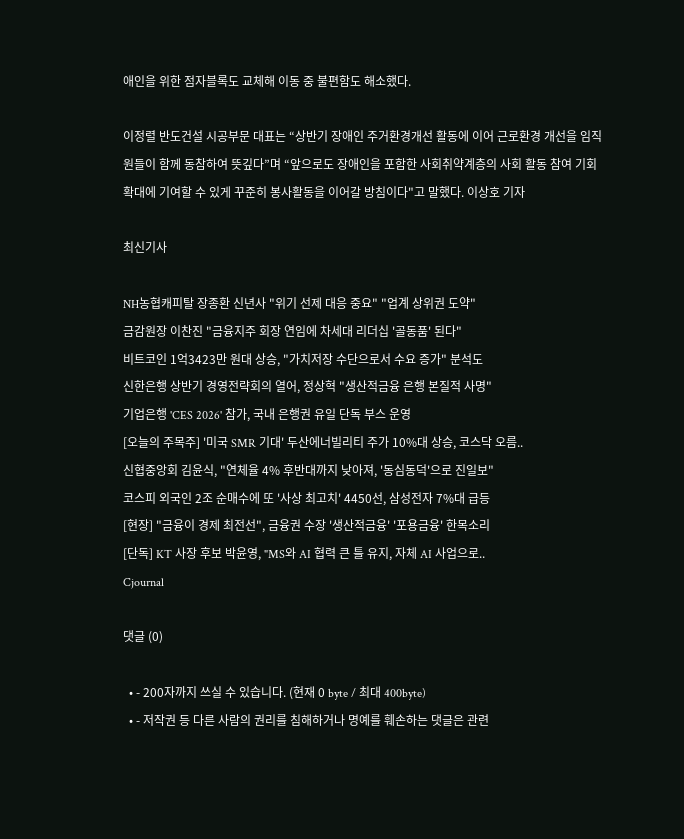애인을 위한 점자블록도 교체해 이동 중 불편함도 해소했다.

이정렬 반도건설 시공부문 대표는 “상반기 장애인 주거환경개선 활동에 이어 근로환경 개선을 임직원들이 함께 동참하여 뜻깊다”며 “앞으로도 장애인을 포함한 사회취약계층의 사회 활동 참여 기회 확대에 기여할 수 있게 꾸준히 봉사활동을 이어갈 방침이다"고 말했다. 이상호 기자

최신기사

NH농협캐피탈 장종환 신년사 "위기 선제 대응 중요" "업계 상위권 도약"
금감원장 이찬진 "금융지주 회장 연임에 차세대 리더십 '골동품' 된다"
비트코인 1억3423만 원대 상승, "가치저장 수단으로서 수요 증가" 분석도
신한은행 상반기 경영전략회의 열어, 정상혁 "생산적금융 은행 본질적 사명"
기업은행 'CES 2026' 참가, 국내 은행권 유일 단독 부스 운영
[오늘의 주목주] '미국 SMR 기대' 두산에너빌리티 주가 10%대 상승, 코스닥 오름..
신협중앙회 김윤식, "연체율 4% 후반대까지 낮아져, '동심동덕'으로 진일보"
코스피 외국인 2조 순매수에 또 '사상 최고치' 4450선, 삼성전자 7%대 급등
[현장] "금융이 경제 최전선", 금융권 수장 '생산적금융' '포용금융' 한목소리
[단독] KT 사장 후보 박윤영, "MS와 AI 협력 큰 틀 유지, 자체 AI 사업으로..
Cjournal

댓글 (0)

  • - 200자까지 쓰실 수 있습니다. (현재 0 byte / 최대 400byte)
  • - 저작권 등 다른 사람의 권리를 침해하거나 명예를 훼손하는 댓글은 관련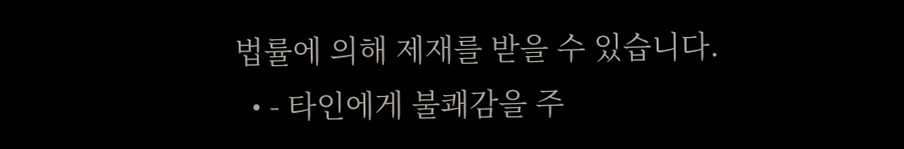법률에 의해 제재를 받을 수 있습니다.
  • - 타인에게 불쾌감을 주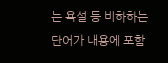는 욕설 등 비하하는 단어가 내용에 포함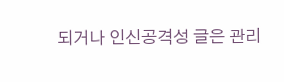되거나 인신공격성 글은 관리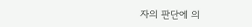자의 판단에 의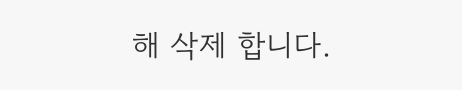해 삭제 합니다.